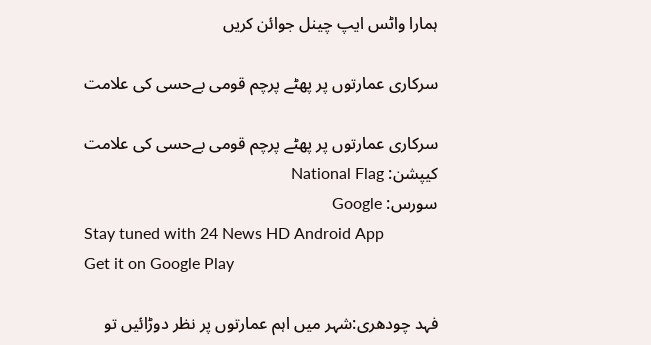ہمارا واٹس ایپ چینل جوائن کریں

سرکاری عمارتوں پر پھٹے پرچم قومی بےحسی کی علامت

سرکاری عمارتوں پر پھٹے پرچم قومی بےحسی کی علامت
کیپشن: National Flag
سورس: Google
Stay tuned with 24 News HD Android App
Get it on Google Play

فہد چودھری:شہر میں اہم عمارتوں پر نظر دوڑائیں تو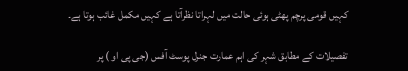کہیں قومی پرچم پھٹی ہوئی حالت میں لہراتا نظرآتا ہے کہیں مکمل غائب ہوتا ہے۔

تفصیلات کے مطابق شہر کی اہم عمارت جنرل پوسٹ آفس (جی پی او ) پر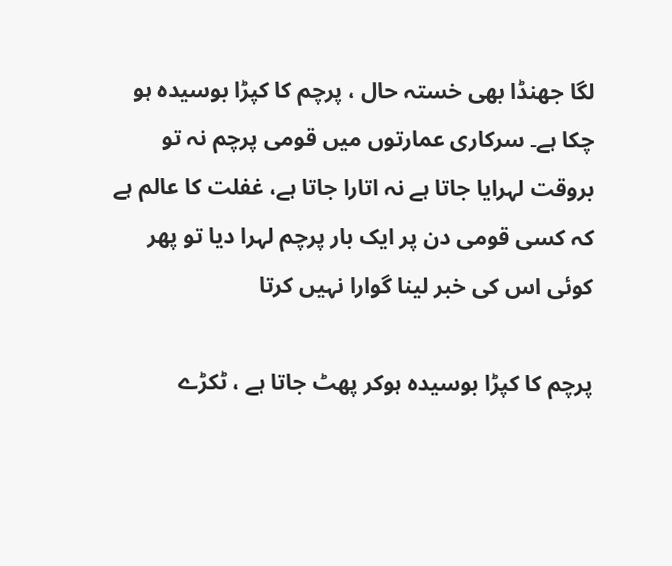لگا جھنڈا بھی خستہ حال ، پرچم کا کپڑا بوسیدہ ہو چکا ہے۔ سرکاری عمارتوں میں قومی پرچم نہ تو بروقت لہرایا جاتا ہے نہ اتارا جاتا ہے، غفلت کا عالم ہے کہ کسی قومی دن پر ایک بار پرچم لہرا دیا تو پھر کوئی اس کی خبر لینا گوارا نہیں کرتا

پرچم کا کپڑا بوسیدہ ہوکر پھٹ جاتا ہے ، ٹکڑے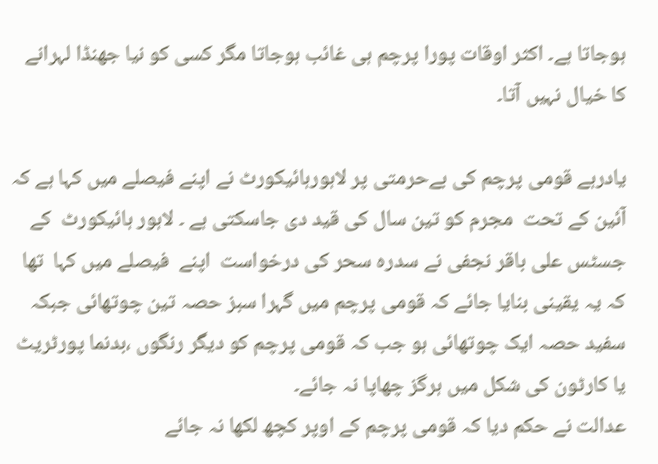ہوجاتا ہے۔ اکثر اوقات پورا پرچم ہی غائب ہوجاتا مگر کسی کو نیا جھنڈا لہرانے کا خیال نہیں آتا۔

یادرہے قومی پرچم کی بےحرمتی پر لاہورہائیکورٹ نے اپنے فیصلے میں کہا ہے کہ  آئین کے تحت  مجرم کو تین سال کی قید دی جاسکتی ہے ۔ لاہور ہائیکورٹ  کے جسٹس علی باقر نجفی نے سدرہ سحر کی درخواست  اپنے  فیصلے میں کہا  تھا کہ یہ یقینی بنایا جائے کہ قومی پرچم میں گہرا سبز حصہ تین چوتھائی جبکہ سفید حصہ ایک چوتھائی ہو جب کہ قومی پرچم کو دیگر رنگوں ،بدنما پورٹریٹ یا کارٹون کی شکل میں ہرگز چھاپا نہ جائے۔
عدالت نے حکم دیا کہ قومی پرچم کے اوپر کچھ لکھا نہ جائے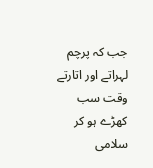جب کہ پرچم لہراتے اور اتارتے وقت سب کھڑے ہو کر سلامی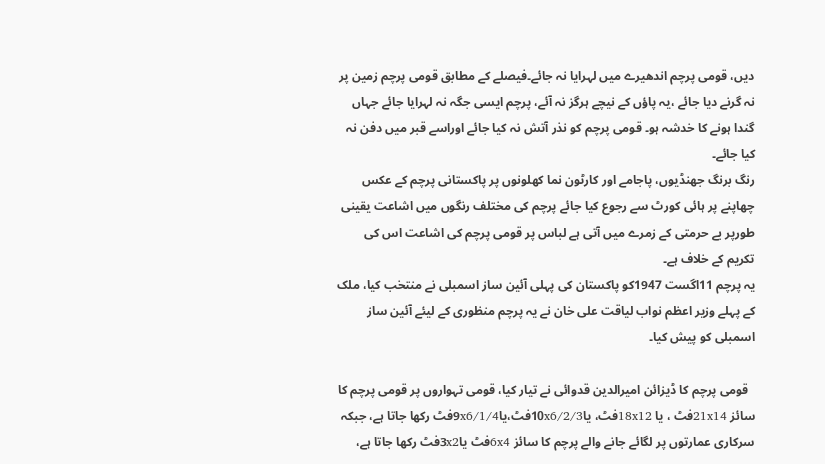دیں، قومی پرچم اندھیرے میں لہرایا نہ جائے۔فیصلے کے مطابق قومی پرچم زمین پر نہ گرنے دیا جائے ،یہ پاؤں کے نیچے ہرگز نہ آئے، پرچم ایسی جگہ نہ لہرایا جائے جہاں گندا ہونے کا خدشہ ہو۔ قومی پرچم کو نذر آتش نہ کیا جائے اوراسے قبر میں دفن نہ کیا جائے۔
رنگ برنگ جھنڈیوں، پاجامے اور کارٹون نما کھلونوں پر پاکستانی پرچم کے عکس چھاپنے پر ہائی کورٹ سے رجوع کیا جائے پرچم کی مختلف رنگوں میں اشاعت یقینی طورپر بے حرمتی کے زمرے میں آتی ہے لباس پر قومی پرچم کی اشاعت اس کی تکریم کے خلاف ہے۔
یہ پرچم 11اگست 1947کو پاکستان کی پہلی آئین ساز اسمبلی نے منتخب کیا، ملک کے پہلے وزیر اعظم نواب لیاقت علی خان نے یہ پرچم منظوری کے لیئے آئین ساز اسمبلی کو پیش کیا۔

  قومی پرچم کا ڈیزائن امیرالدین قدوائی نے تیار کیا، قومی تہواروں پر قومی پرچم کا سائز 21x14فٹ ، یا 18x12فٹ، یا10x6/2/3فٹ،یا9x6/1/4فٹ رکھا جاتا ہے، جبکہ سرکاری عمارتوں پر لگائے جانے والے پرچم کا سائز 6x4فٹ یا3x2فٹ رکھا جاتا ہے،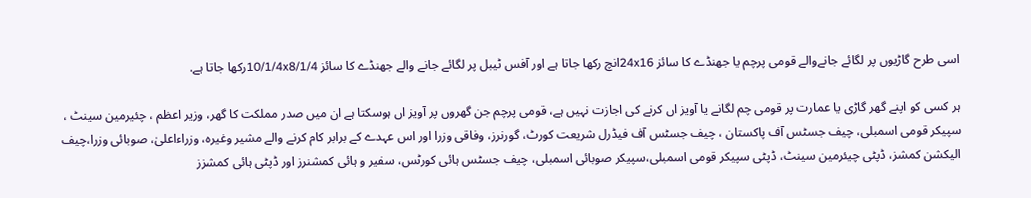اسی طرح گاڑیوں پر لگائے جانےوالے قومی پرچم یا جھنڈے کا سائز 24x16انچ رکھا جاتا ہے اور آفس ٹیبل پر لگائے جانے والے جھنڈے کا سائز 10/1/4x8/1/4رکھا جاتا ہے.

ہر کسی کو اپنے گھر گاڑی یا عمارت پر قومی چم لگانے یا آویز اں کرنے کی اجازت نہیں ہے، قومی پرچم جن گھروں پر آویز اں ہوسکتا ہے ان میں صدر مملکت کا گھر، وزیر اعظم ، چئیرمین سینٹ ، سپیکر قومی اسمبلی، چیف جسٹس آف پاکستان ، چیف جسٹس آف فیڈرل شریعت کورٹ، گورنرز، وفاقی وزرا اور اس عہدے کے برابر کام کرنے والے مشیر وغیرہ، وزراءاعلیٰ، صوبائی وزرا،چیف الیکشن کمشز، ڈپٹی چیئرمین سینٹ، ڈپٹی سپیکر قومی اسمبلی،سپیکر صوبائی اسمبلی، چیف جسٹس ہائی کورٹس، سفیر و ہائی کمشنرز اور ڈپٹی ہائی کمشزز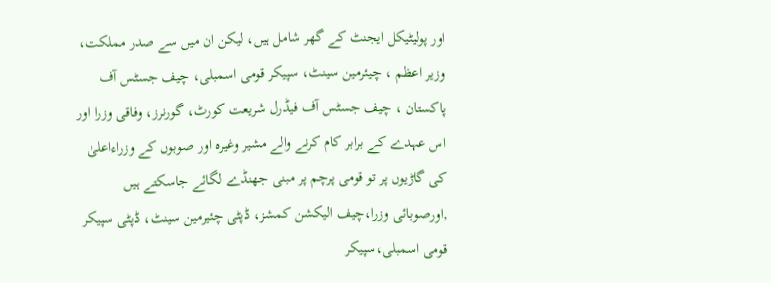اور پولیٹیکل ایجنٹ کے گھر شامل ہیں، لیکن ان میں سے صدر مملکت، وزیر اعظم ، چیئرمین سینٹ، سپیکر قومی اسمبلی، چیف جسٹس آف پاکستان ، چیف جسٹس آف فیڈرل شریعت کورٹ، گورنرز، وفاقی وزرا اور اس عہدے کے برابر کام کرنے والے مشیر وغیرہ اور صوبوں کے وزراءاعلیٰ کی گاڑیوں پر تو قومی پرچم پر مبنی جھنڈے لگائے جاسکتے ہیں ,اورصوبائی وزرا،چیف الیکشن کمشز، ڈپٹی چئیرمین سینٹ، ڈپٹی سپیکر قومی اسمبلی،سپیکر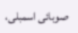صوبائی اسمبلی،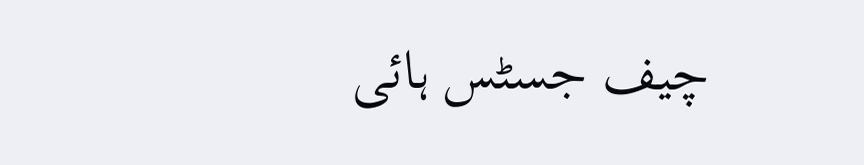چیف جسٹس ہائی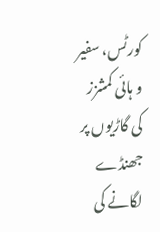کورٹس، سفیر و ہائی کمشزز کی گاڑیوں پر جھنڈے لگانے کی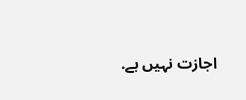اجازت نہیں ہے.